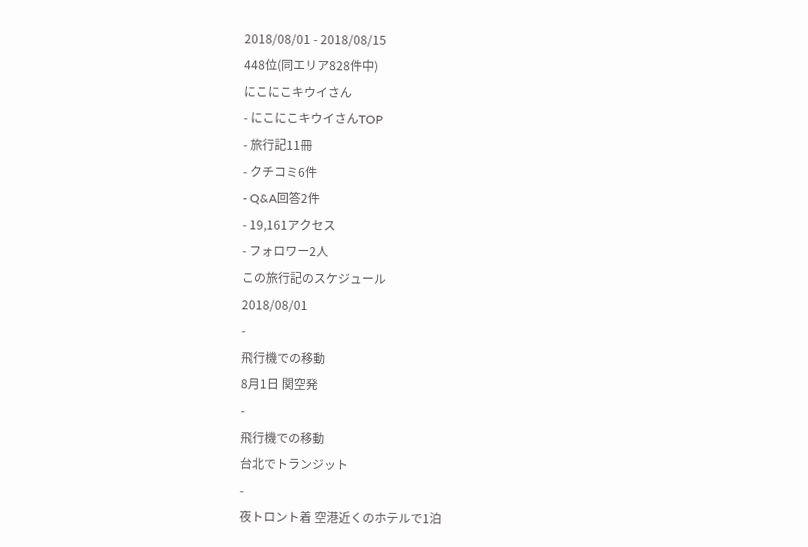2018/08/01 - 2018/08/15
448位(同エリア828件中)
にこにこキウイさん
- にこにこキウイさんTOP
- 旅行記11冊
- クチコミ6件
- Q&A回答2件
- 19,161アクセス
- フォロワー2人
この旅行記のスケジュール
2018/08/01
-
飛行機での移動
8月1日 関空発
-
飛行機での移動
台北でトランジット
-
夜トロント着 空港近くのホテルで1泊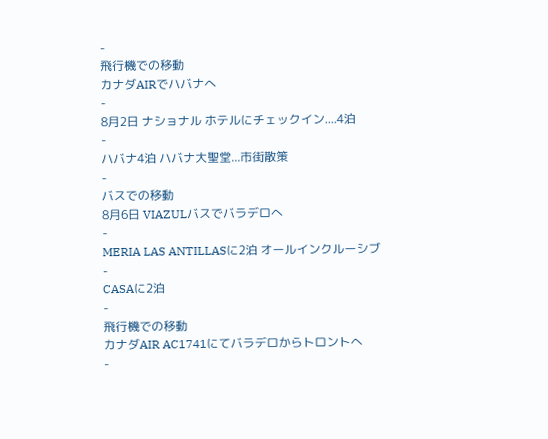-
飛行機での移動
カナダAIRでハバナへ
-
8月2日 ナショナル ホテルにチェックイン....4泊
-
ハバナ4泊 ハバナ大聖堂...市街散策
-
バスでの移動
8月6日 VIAZULバスでバラデロへ
-
MERIA LAS ANTILLASに2泊 オールインクルーシブ
-
CASAに2泊
-
飛行機での移動
カナダAIR AC1741にてバラデロからトロントへ
-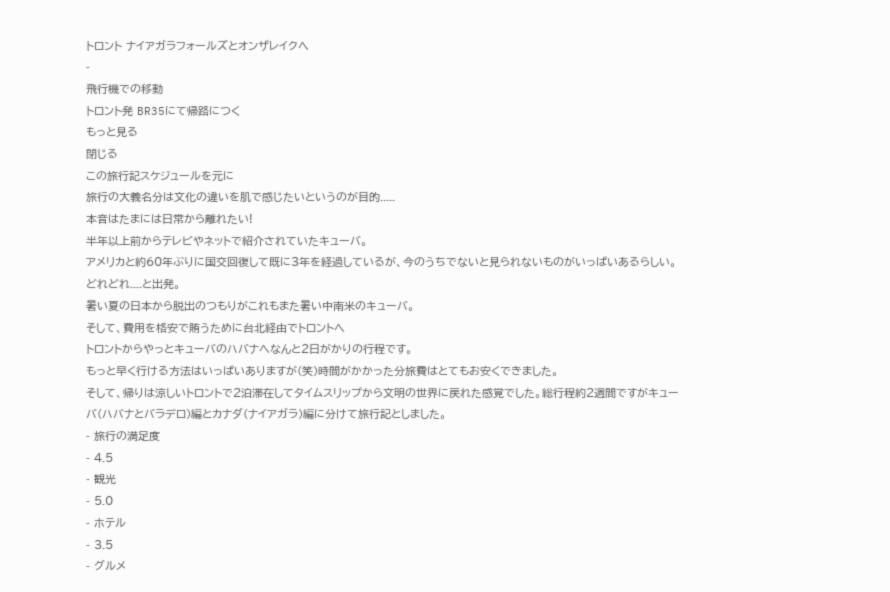トロント ナイアガラフォールズとオンザレイクへ
-
飛行機での移動
トロント発 BR35にて帰路につく
もっと見る
閉じる
この旅行記スケジュールを元に
旅行の大義名分は文化の違いを肌で感じたいというのが目的.....
本音はたまには日常から離れたい!
半年以上前からテレビやネットで紹介されていたキューバ。
アメリカと約60年ぶりに国交回復して既に3年を経過しているが、今のうちでないと見られないものがいっぱいあるらしい。
どれどれ....と出発。
暑い夏の日本から脱出のつもりがこれもまた暑い中南米のキューバ。
そして、費用を格安で賄うために台北経由でトロントへ
トロントからやっとキューバのハバナへなんと2日がかりの行程です。
もっと早く行ける方法はいっぱいありますが(笑)時間がかかった分旅費はとてもお安くできました。
そして、帰りは涼しいトロントで2泊滞在してタイムスリップから文明の世界に戻れた感覚でした。総行程約2週間ですがキューバ(ハバナとバラデロ)編とカナダ(ナイアガラ)編に分けて旅行記としました。
- 旅行の満足度
- 4.5
- 観光
- 5.0
- ホテル
- 3.5
- グルメ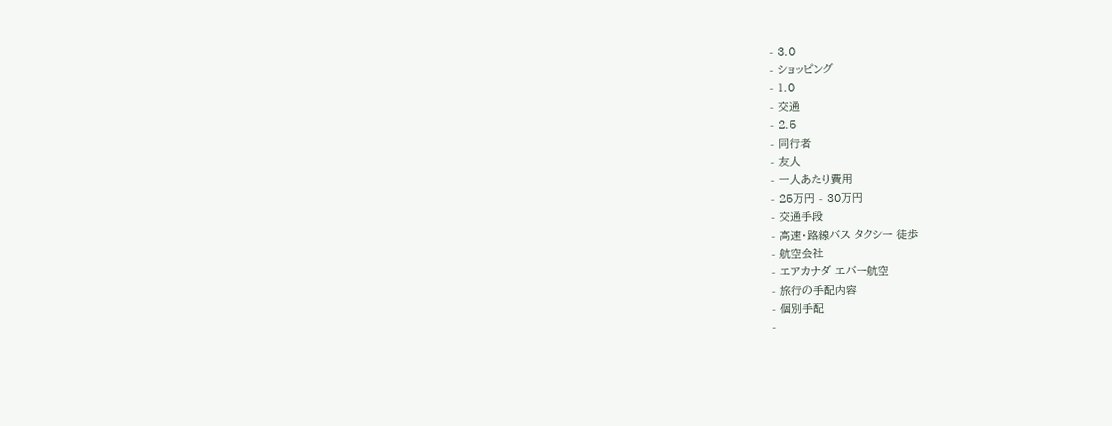- 3.0
- ショッピング
- 1.0
- 交通
- 2.5
- 同行者
- 友人
- 一人あたり費用
- 25万円 - 30万円
- 交通手段
- 高速・路線バス タクシー 徒歩
- 航空会社
- エアカナダ エバー航空
- 旅行の手配内容
- 個別手配
-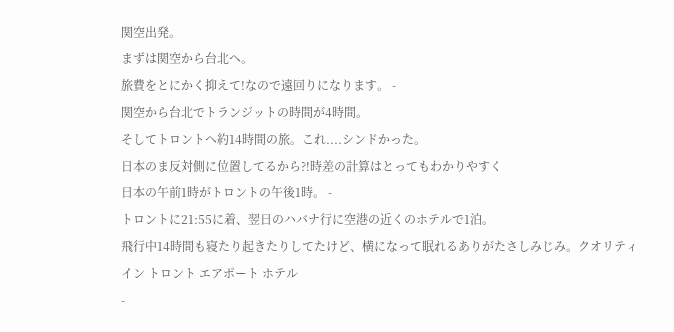関空出発。
まずは関空から台北へ。
旅費をとにかく抑えて!なので遠回りになります。 -
関空から台北でトランジットの時間が4時間。
そしてトロントへ約14時間の旅。これ....シンドかった。
日本のま反対側に位置してるから?!時差の計算はとってもわかりやすく
日本の午前1時がトロントの午後1時。 -
トロントに21:55に着、翌日のハバナ行に空港の近くのホテルで1泊。
飛行中14時間も寝たり起きたりしてたけど、横になって眠れるありがたさしみじみ。クオリティ イン トロント エアポート ホテル
-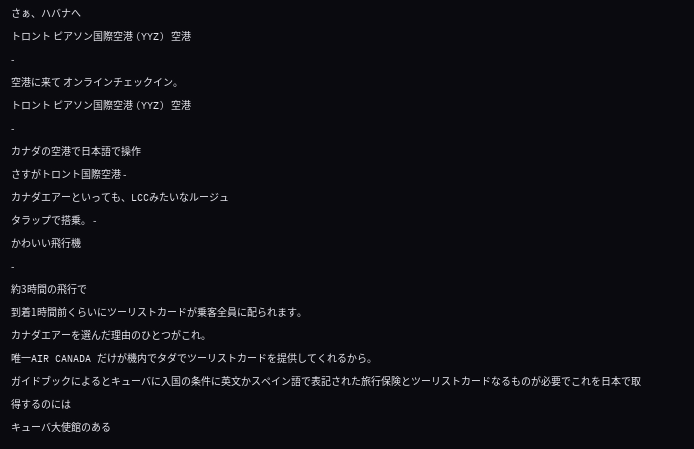さぁ、ハバナへ
トロント ピアソン国際空港 (YYZ) 空港
-
空港に来て オンラインチェックイン。
トロント ピアソン国際空港 (YYZ) 空港
-
カナダの空港で日本語で操作
さすがトロント国際空港 -
カナダエアーといっても、LCCみたいなルージュ
タラップで搭乗。 -
かわいい飛行機
-
約3時間の飛行で
到着1時間前くらいにツーリストカードが乗客全員に配られます。
カナダエアーを選んだ理由のひとつがこれ。
唯一AIR CANADA だけが機内でタダでツーリストカードを提供してくれるから。
ガイドブックによるとキューバに入国の条件に英文かスペイン語で表記された旅行保険とツーリストカードなるものが必要でこれを日本で取得するのには
キューバ大使館のある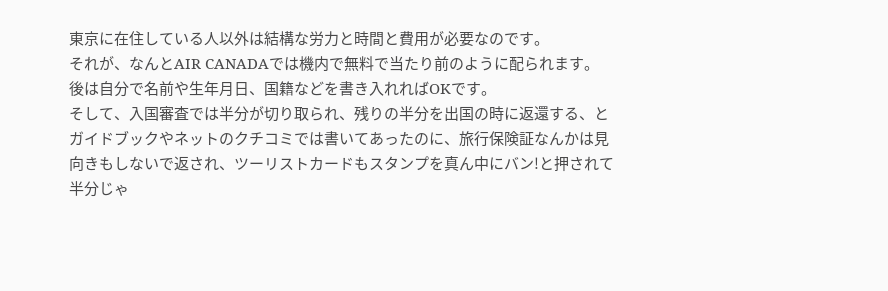東京に在住している人以外は結構な労力と時間と費用が必要なのです。
それが、なんとAIR CANADAでは機内で無料で当たり前のように配られます。
後は自分で名前や生年月日、国籍などを書き入れればOKです。
そして、入国審査では半分が切り取られ、残りの半分を出国の時に返還する、とガイドブックやネットのクチコミでは書いてあったのに、旅行保険証なんかは見向きもしないで返され、ツーリストカードもスタンプを真ん中にバン!と押されて半分じゃ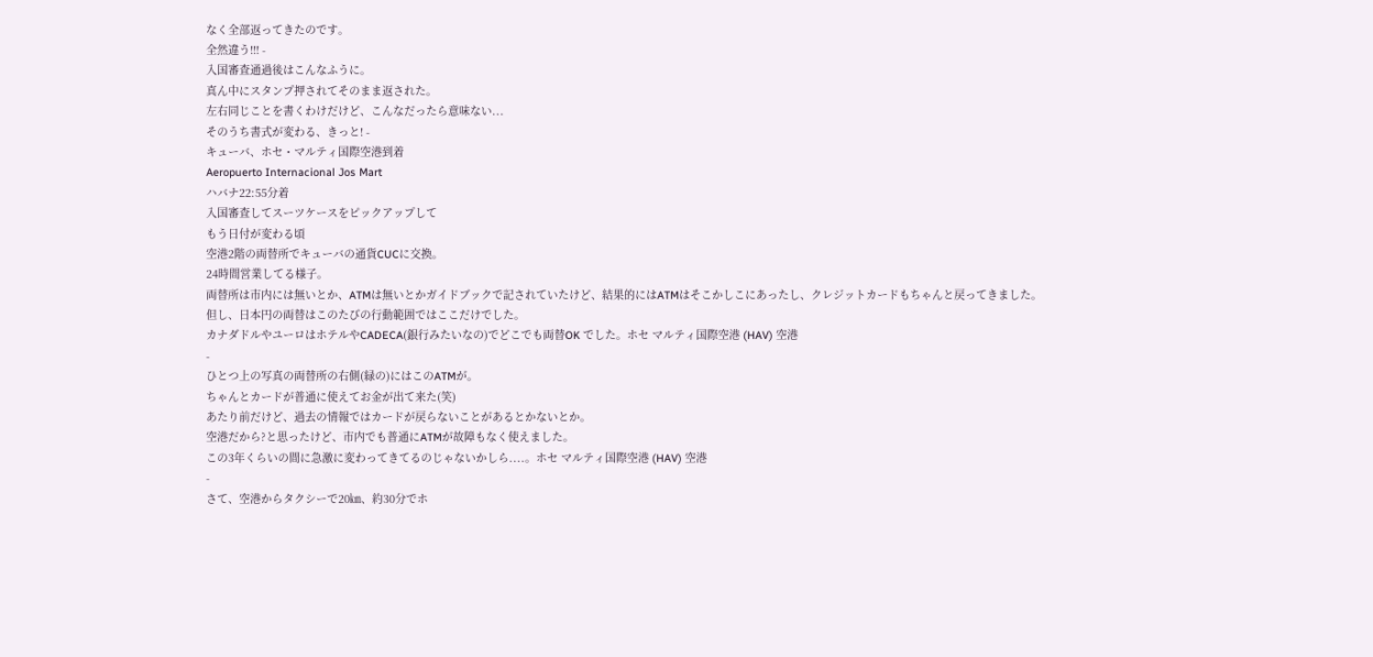なく全部返ってきたのです。
全然違う!!! -
入国審査通過後はこんなふうに。
真ん中にスタンプ押されてそのまま返された。
左右同じことを書くわけだけど、こんなだったら意味ない...
そのうち書式が変わる、きっと! -
キューバ、ホセ・マルティ国際空港到着
Aeropuerto Internacional Jos Mart
ハバナ22:55分着
入国審査してスーツケースをピックアップして
もう日付が変わる頃
空港2階の両替所でキューバの通貨CUCに交換。
24時間営業してる様子。
両替所は市内には無いとか、ATMは無いとかガイドブックで記されていたけど、結果的にはATMはそこかしこにあったし、クレジットカードもちゃんと戻ってきました。
但し、日本円の両替はこのたびの行動範囲ではここだけでした。
カナダドルやユーロはホテルやCADECA(銀行みたいなの)でどこでも両替OK でした。ホセ マルティ国際空港 (HAV) 空港
-
ひとつ上の写真の両替所の右側(緑の)にはこのATMが。
ちゃんとカードが普通に使えてお金が出て来た(笑)
あたり前だけど、過去の情報ではカードが戻らないことがあるとかないとか。
空港だから?と思ったけど、市内でも普通にATMが故障もなく使えました。
この3年くらいの間に急激に変わってきてるのじゃないかしら....。ホセ マルティ国際空港 (HAV) 空港
-
さて、空港からタクシーで20㎞、約30分でホ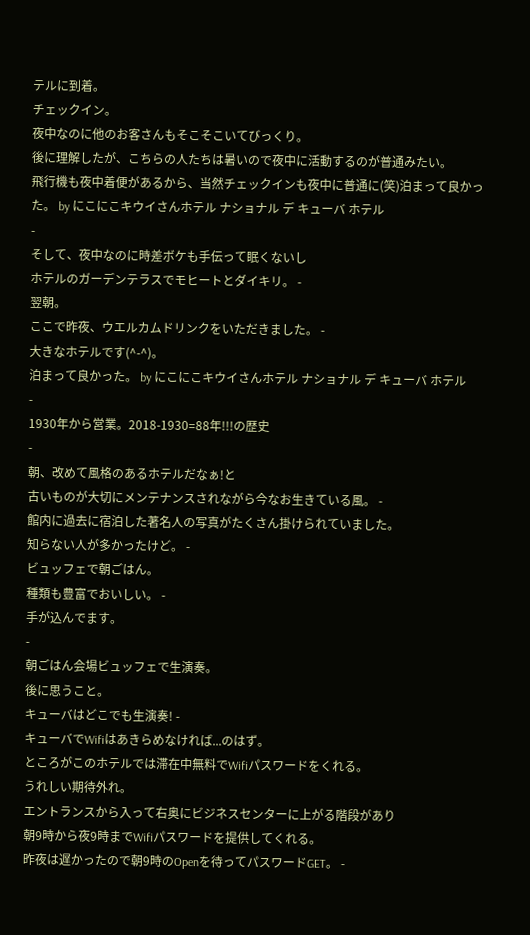テルに到着。
チェックイン。
夜中なのに他のお客さんもそこそこいてびっくり。
後に理解したが、こちらの人たちは暑いので夜中に活動するのが普通みたい。
飛行機も夜中着便があるから、当然チェックインも夜中に普通に(笑)泊まって良かった。 by にこにこキウイさんホテル ナショナル デ キューバ ホテル
-
そして、夜中なのに時差ボケも手伝って眠くないし
ホテルのガーデンテラスでモヒートとダイキリ。 -
翌朝。
ここで昨夜、ウエルカムドリンクをいただきました。 -
大きなホテルです(^-^)。
泊まって良かった。 by にこにこキウイさんホテル ナショナル デ キューバ ホテル
-
1930年から営業。2018-1930=88年!!!の歴史
-
朝、改めて風格のあるホテルだなぁ!と
古いものが大切にメンテナンスされながら今なお生きている風。 -
館内に過去に宿泊した著名人の写真がたくさん掛けられていました。
知らない人が多かったけど。 -
ビュッフェで朝ごはん。
種類も豊富でおいしい。 -
手が込んでます。
-
朝ごはん会場ビュッフェで生演奏。
後に思うこと。
キューバはどこでも生演奏! -
キューバでWifiはあきらめなければ...のはず。
ところがこのホテルでは滞在中無料でWifiパスワードをくれる。
うれしい期待外れ。
エントランスから入って右奥にビジネスセンターに上がる階段があり
朝9時から夜9時までWifiパスワードを提供してくれる。
昨夜は遅かったので朝9時のOpenを待ってパスワードGET。 -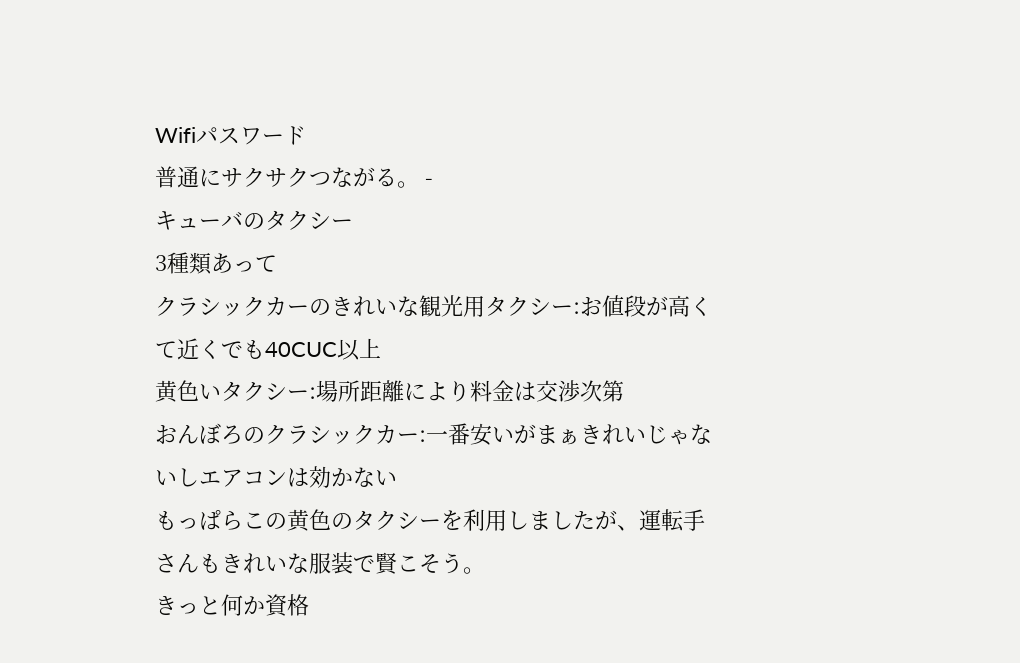Wifiパスワード
普通にサクサクつながる。 -
キューバのタクシー
3種類あって
クラシックカーのきれいな観光用タクシー:お値段が高くて近くでも40CUC以上
黄色いタクシー:場所距離により料金は交渉次第
おんぼろのクラシックカー:一番安いがまぁきれいじゃないしエアコンは効かない
もっぱらこの黄色のタクシーを利用しましたが、運転手さんもきれいな服装で賢こそう。
きっと何か資格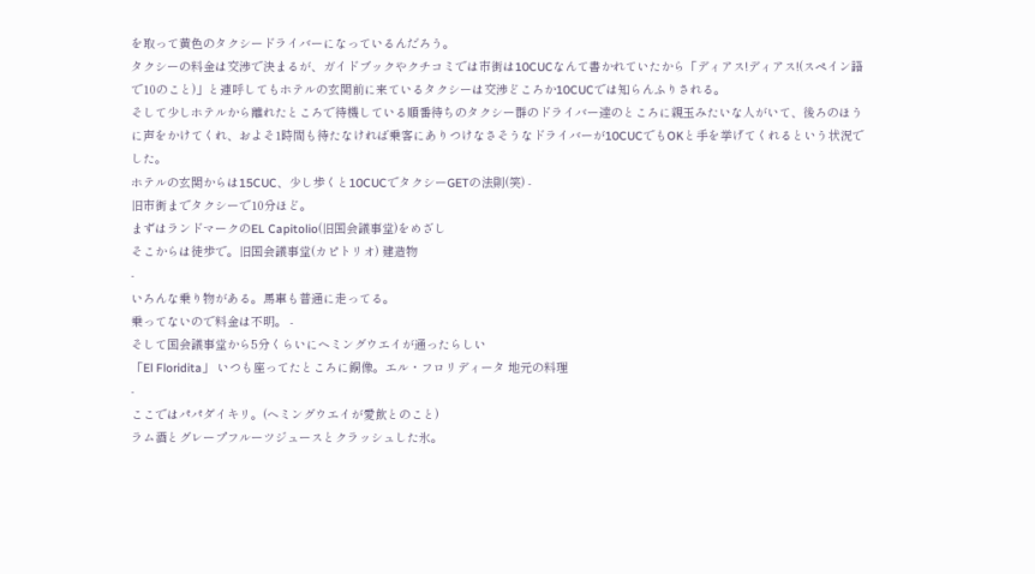を取って黄色のタクシードライバーになっているんだろう。
タクシーの料金は交渉で決まるが、ガイドブックやクチコミでは市街は10CUCなんて書かれていたから「ディアス!ディアス!(スペイン語で10のこと)」と連呼してもホテルの玄関前に来ているタクシーは交渉どころか10CUCでは知らんふりされる。
そして少しホテルから離れたところで待機している順番待ちのタクシー群のドライバー達のところに親玉みたいな人がいて、後ろのほうに声をかけてくれ、およそ1時間も待たなければ乗客にありつけなさそうなドライバーが10CUCでもOKと手を挙げてくれるという状況でした。
ホテルの玄関からは15CUC、少し歩くと10CUCでタクシーGETの法則(笑) -
旧市街までタクシーで10分ほど。
まずはランドマークのEL Capitolio(旧国会議事堂)をめざし
そこからは徒歩で。旧国会議事堂(カピトリオ) 建造物
-
いろんな乗り物がある。馬車も普通に走ってる。
乗ってないので料金は不明。 -
そして国会議事堂から5分くらいにヘミングウエイが通ったらしい
「El Floridita」 いつも座ってたところに銅像。エル・フロリディータ 地元の料理
-
ここではパパダイキリ。(ヘミングウエイが愛飲とのこと)
ラム酒とグレープフルーツジュースとクラッシュした氷。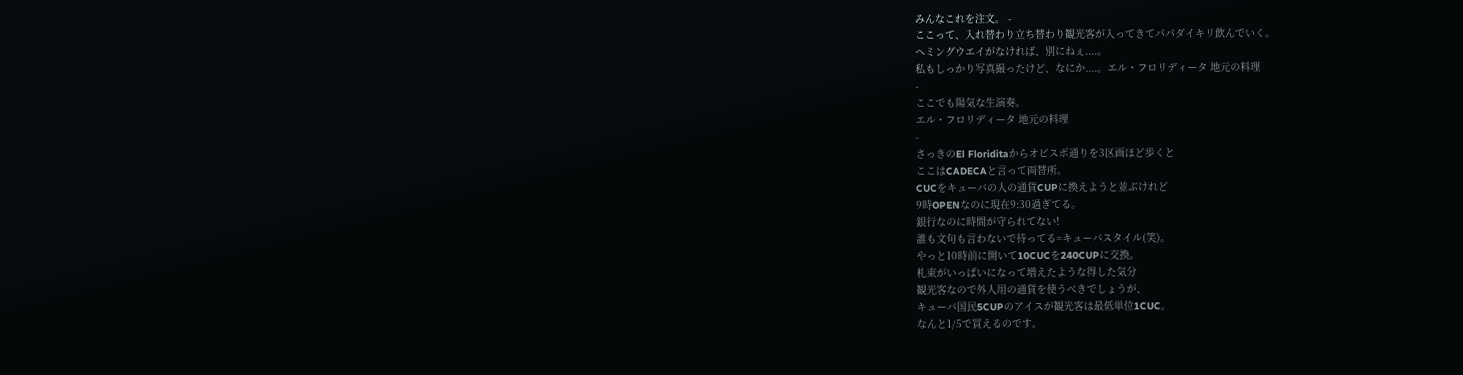みんなこれを注文。 -
ここって、入れ替わり立ち替わり観光客が入ってきてパパダイキリ飲んでいく。
ヘミングウエイがなければ、別にねぇ....。
私もしっかり写真撮ったけど、なにか....。エル・フロリディータ 地元の料理
-
ここでも陽気な生演奏。
エル・フロリディータ 地元の料理
-
さっきのEl Floriditaからオビスポ通りを3区画ほど歩くと
ここはCADECAと言って両替所。
CUCをキューバの人の通貨CUPに換えようと並ぶけれど
9時OPENなのに現在9:30過ぎてる。
銀行なのに時間が守られてない!
誰も文句も言わないで待ってる=キューバスタイル(笑)。
やっと10時前に開いて10CUCを240CUPに交換。
札束がいっぱいになって増えたような得した気分
観光客なので外人用の通貨を使うべきでしょうが、
キューバ国民5CUPのアイスが観光客は最低単位1CUC。
なんと1/5で買えるのです。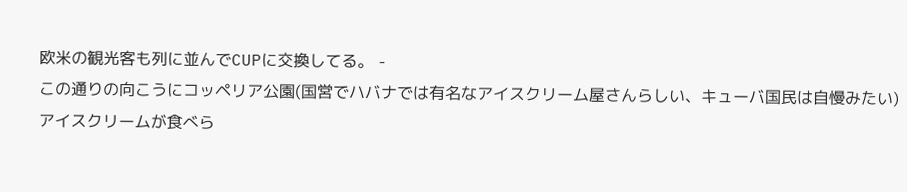欧米の観光客も列に並んでCUPに交換してる。 -
この通りの向こうにコッペリア公園(国営でハバナでは有名なアイスクリーム屋さんらしい、キューバ国民は自慢みたい)
アイスクリームが食べら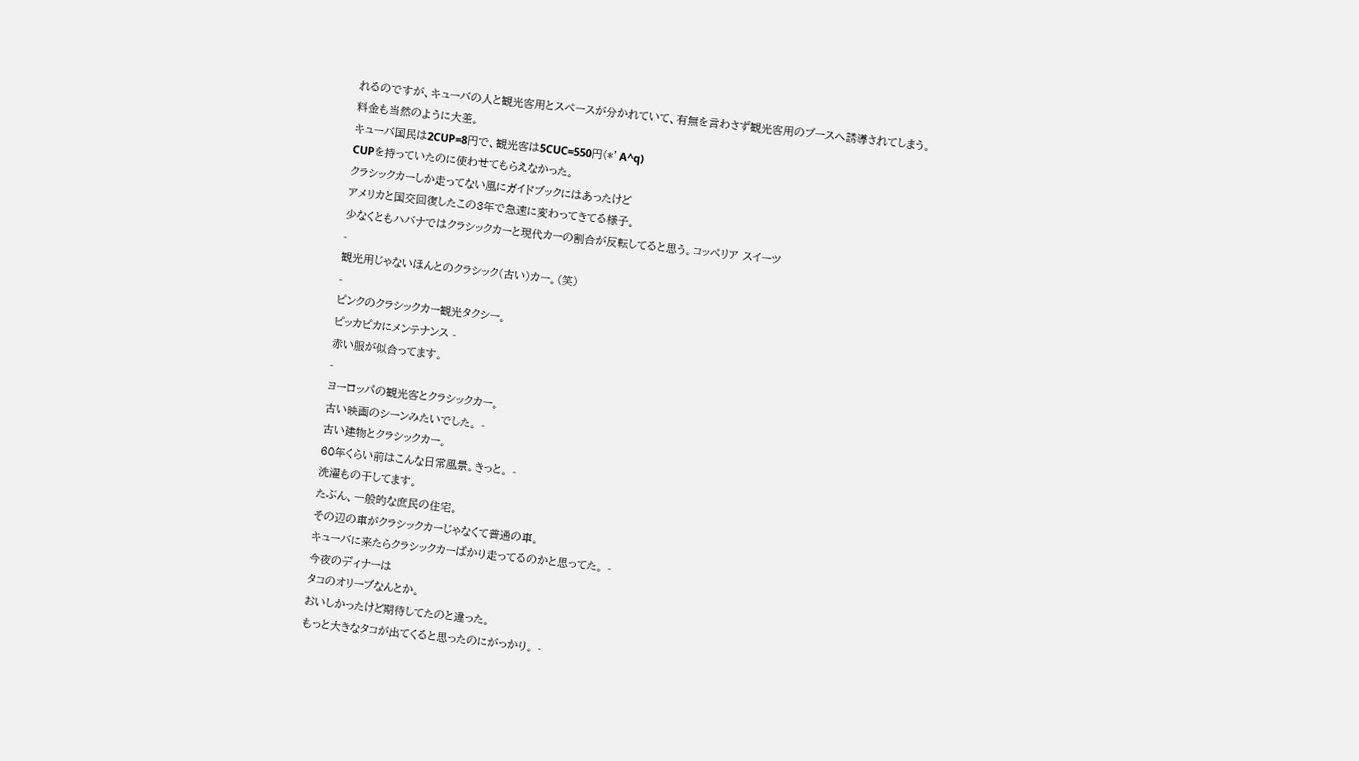れるのですが、キューバの人と観光客用とスペースが分かれていて、有無を言わさず観光客用のブースへ誘導されてしまう。
料金も当然のように大差。
キューバ国民は2CUP=8円で、観光客は5CUC=550円(*’A^q)
CUPを持っていたのに使わせてもらえなかった。
クラシックカーしか走ってない風にガイドブックにはあったけど
アメリカと国交回復したこの3年で急速に変わってきてる様子。
少なくともハバナではクラシックカーと現代カーの割合が反転してると思う。コッペリア スイーツ
-
観光用じゃないほんとのクラシック(古い)カー。(笑)
-
ピンクのクラシックカー観光タクシー。
ピッカピカにメンテナンス -
赤い服が似合ってます。
-
ヨーロッパの観光客とクラシックカー。
古い映画のシーンみたいでした。 -
古い建物とクラシックカー。
60年くらい前はこんな日常風景。きっと。 -
洗濯もの干してます。
たぶん、一般的な庶民の住宅。
その辺の車がクラシックカーじゃなくて普通の車。
キューバに来たらクラシックカーばかり走ってるのかと思ってた。 -
今夜のディナーは
タコのオリーブなんとか。
おいしかったけど期待してたのと違った。
もっと大きなタコが出てくると思ったのにがっかり。 -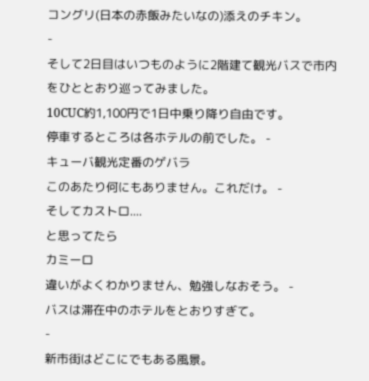コングリ(日本の赤飯みたいなの)添えのチキン。
-
そして2日目はいつものように2階建て観光バスで市内をひととおり巡ってみました。
10CUC約1,100円で1日中乗り降り自由です。
停車するところは各ホテルの前でした。 -
キューバ観光定番のゲバラ
このあたり何にもありません。これだけ。 -
そしてカストロ....
と思ってたら
カミーロ
違いがよくわかりません、勉強しなおそう。 -
バスは滞在中のホテルをとおりすぎて。
-
新市街はどこにでもある風景。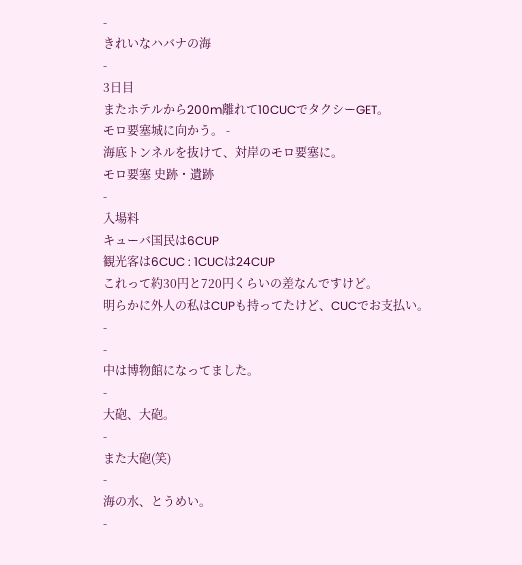-
きれいなハバナの海
-
3日目
またホテルから200m離れて10CUCでタクシーGET。
モロ要塞城に向かう。 -
海底トンネルを抜けて、対岸のモロ要塞に。
モロ要塞 史跡・遺跡
-
入場料
キューバ国民は6CUP
観光客は6CUC : 1CUCは24CUP
これって約30円と720円くらいの差なんですけど。
明らかに外人の私はCUPも持ってたけど、CUCでお支払い。 -
-
中は博物館になってました。
-
大砲、大砲。
-
また大砲(笑)
-
海の水、とうめい。
-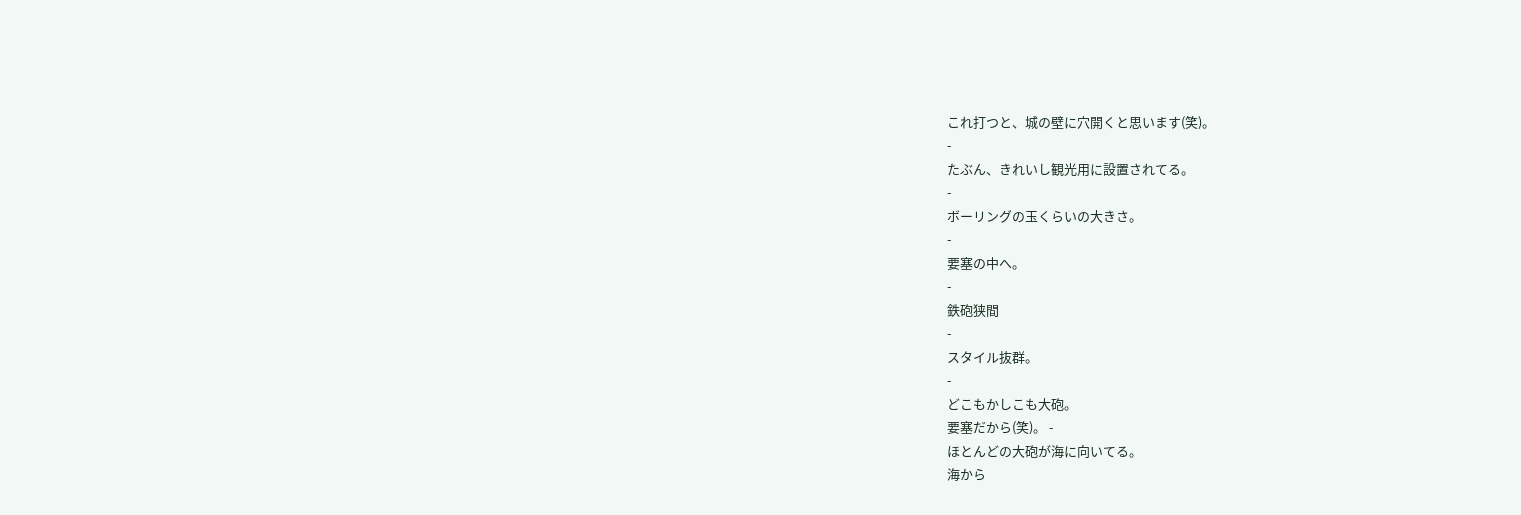これ打つと、城の壁に穴開くと思います(笑)。
-
たぶん、きれいし観光用に設置されてる。
-
ボーリングの玉くらいの大きさ。
-
要塞の中へ。
-
鉄砲狭間
-
スタイル抜群。
-
どこもかしこも大砲。
要塞だから(笑)。 -
ほとんどの大砲が海に向いてる。
海から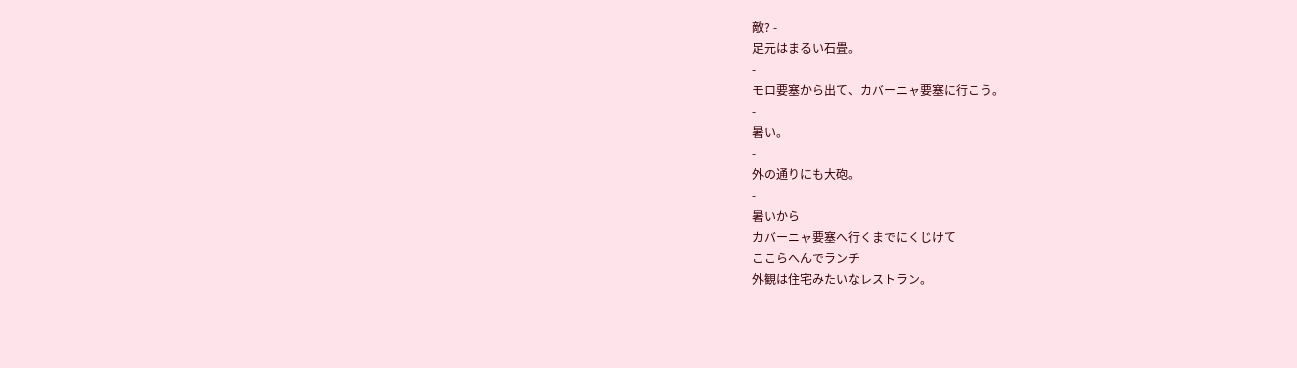敵? -
足元はまるい石畳。
-
モロ要塞から出て、カバーニャ要塞に行こう。
-
暑い。
-
外の通りにも大砲。
-
暑いから
カバーニャ要塞へ行くまでにくじけて
ここらへんでランチ
外観は住宅みたいなレストラン。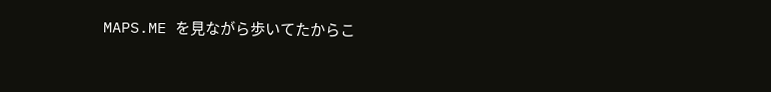MAPS.ME を見ながら歩いてたからこ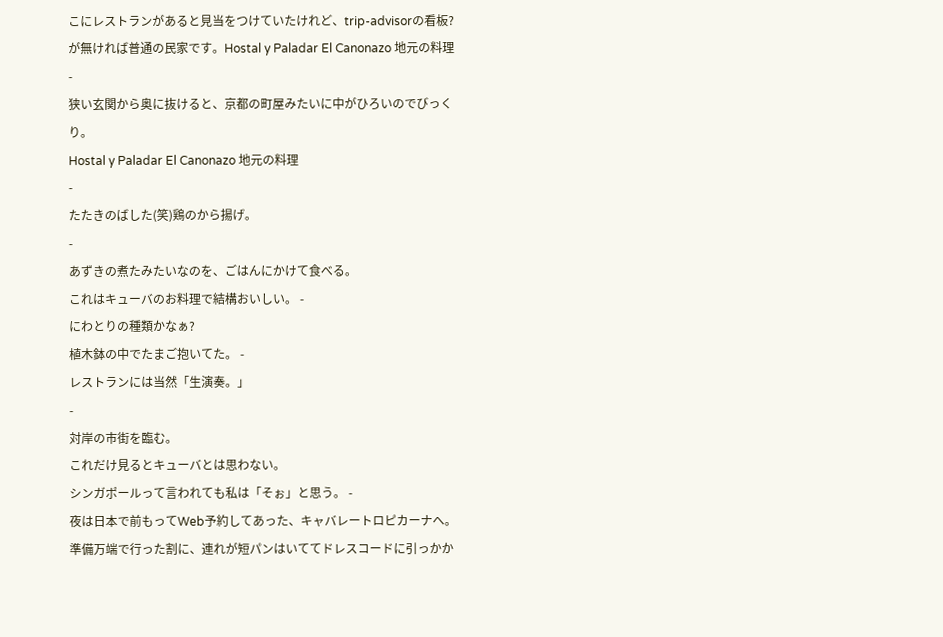こにレストランがあると見当をつけていたけれど、trip-advisorの看板?が無ければ普通の民家です。Hostal y Paladar El Canonazo 地元の料理
-
狭い玄関から奥に抜けると、京都の町屋みたいに中がひろいのでびっくり。
Hostal y Paladar El Canonazo 地元の料理
-
たたきのばした(笑)鶏のから揚げ。
-
あずきの煮たみたいなのを、ごはんにかけて食べる。
これはキューバのお料理で結構おいしい。 -
にわとりの種類かなぁ?
植木鉢の中でたまご抱いてた。 -
レストランには当然「生演奏。」
-
対岸の市街を臨む。
これだけ見るとキューバとは思わない。
シンガポールって言われても私は「そぉ」と思う。 -
夜は日本で前もってWeb予約してあった、キャバレートロピカーナへ。
準備万端で行った割に、連れが短パンはいててドレスコードに引っかか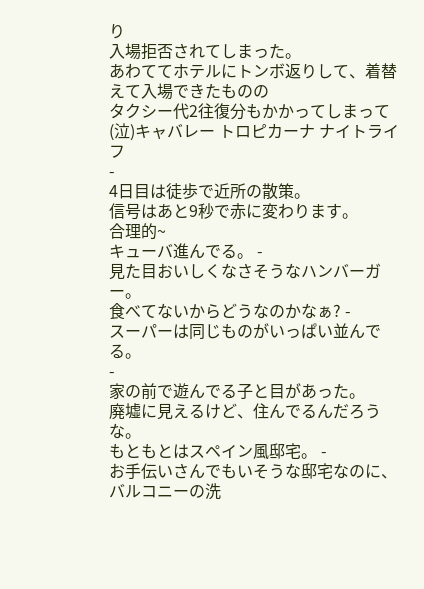り
入場拒否されてしまった。
あわててホテルにトンボ返りして、着替えて入場できたものの
タクシー代2往復分もかかってしまって(泣)キャバレー トロピカーナ ナイトライフ
-
4日目は徒歩で近所の散策。
信号はあと9秒で赤に変わります。
合理的~
キューバ進んでる。 -
見た目おいしくなさそうなハンバーガー。
食べてないからどうなのかなぁ? -
スーパーは同じものがいっぱい並んでる。
-
家の前で遊んでる子と目があった。
廃墟に見えるけど、住んでるんだろうな。
もともとはスペイン風邸宅。 -
お手伝いさんでもいそうな邸宅なのに、バルコニーの洗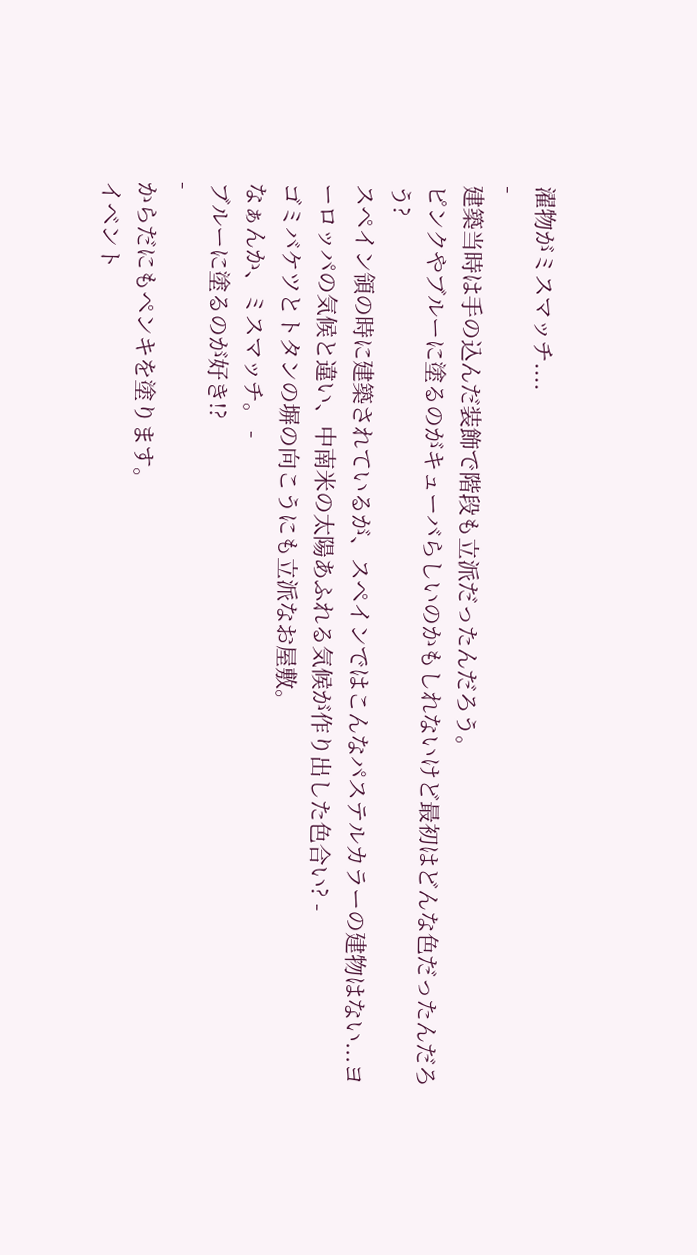濯物がミスマッチ....
-
建築当時は手の込んだ装飾で階段も立派だったんだろう。
ピンクやブルーに塗るのがキューバらしいのかもしれないけど最初はどんな色だったんだろう?
スペイン領の時に建築されているが、スペインではこんなパステルカラーの建物はない...ヨーロッパの気候と違い、中南米の太陽あふれる気候が作り出した色合い? -
ゴミバケツとトタンの塀の向こうにも立派なお屋敷。
なぁんか、ミスマッチ。 -
ブルーに塗るのが好き!?
-
からだにもペンキを塗ります。
イベント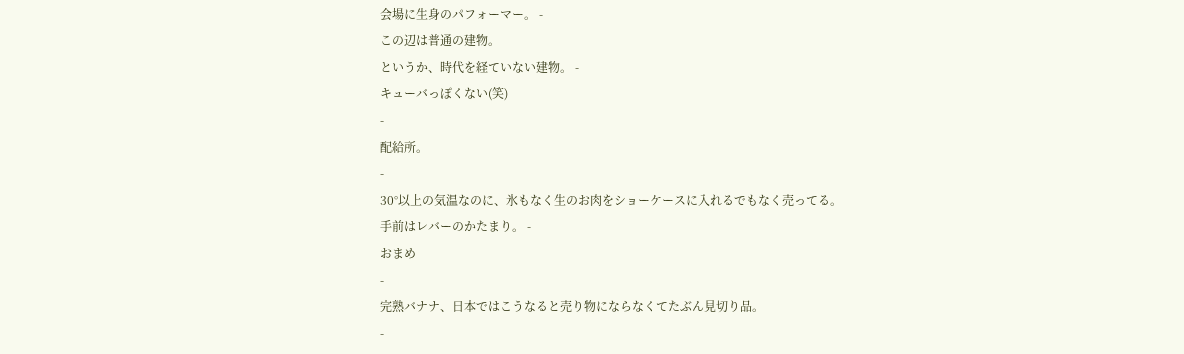会場に生身のパフォーマー。 -
この辺は普通の建物。
というか、時代を経ていない建物。 -
キューバっぽくない(笑)
-
配給所。
-
30°以上の気温なのに、氷もなく生のお肉をショーケースに入れるでもなく売ってる。
手前はレバーのかたまり。 -
おまめ
-
完熟バナナ、日本ではこうなると売り物にならなくてたぶん見切り品。
-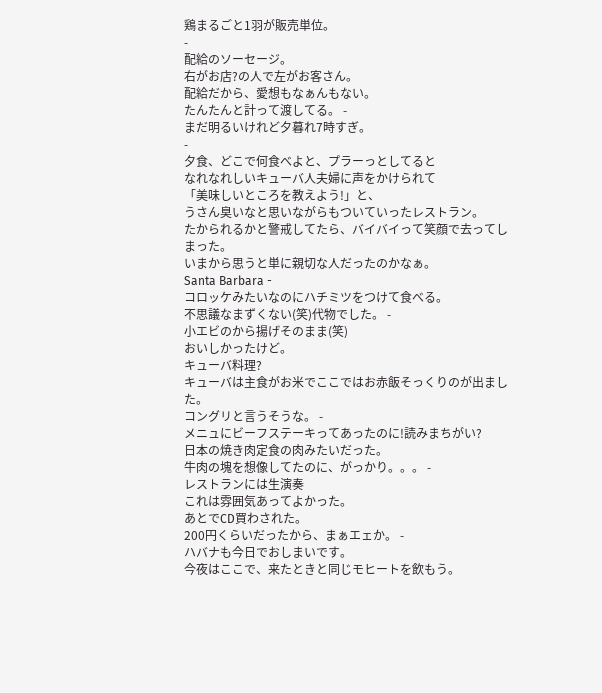鶏まるごと1羽が販売単位。
-
配給のソーセージ。
右がお店?の人で左がお客さん。
配給だから、愛想もなぁんもない。
たんたんと計って渡してる。 -
まだ明るいけれど夕暮れ7時すぎ。
-
夕食、どこで何食べよと、プラーっとしてると
なれなれしいキューバ人夫婦に声をかけられて
「美味しいところを教えよう!」と、
うさん臭いなと思いながらもついていったレストラン。
たかられるかと警戒してたら、バイバイって笑顔で去ってしまった。
いまから思うと単に親切な人だったのかなぁ。
Santa Barbara -
コロッケみたいなのにハチミツをつけて食べる。
不思議なまずくない(笑)代物でした。 -
小エビのから揚げそのまま(笑)
おいしかったけど。
キューバ料理?
キューバは主食がお米でここではお赤飯そっくりのが出ました。
コングリと言うそうな。 -
メニュにビーフステーキってあったのに!読みまちがい?
日本の焼き肉定食の肉みたいだった。
牛肉の塊を想像してたのに、がっかり。。。 -
レストランには生演奏
これは雰囲気あってよかった。
あとでCD買わされた。
200円くらいだったから、まぁエェか。 -
ハバナも今日でおしまいです。
今夜はここで、来たときと同じモヒートを飲もう。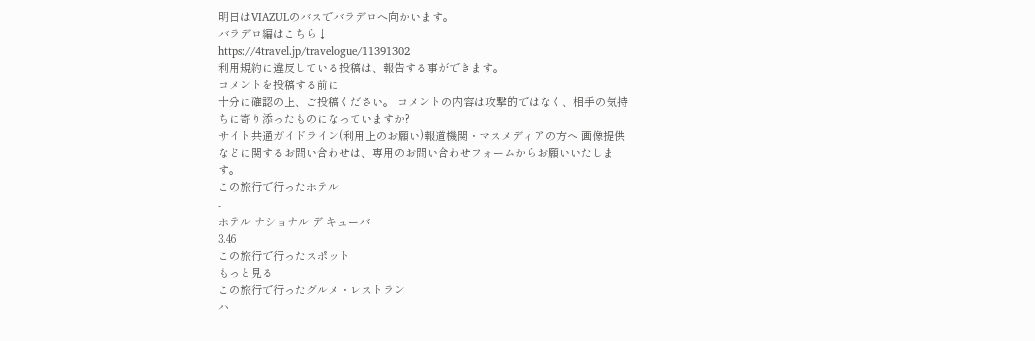明日はVIAZULのバスでバラデロヘ向かいます。
バラデロ編はこちら↓
https://4travel.jp/travelogue/11391302
利用規約に違反している投稿は、報告する事ができます。
コメントを投稿する前に
十分に確認の上、ご投稿ください。 コメントの内容は攻撃的ではなく、相手の気持ちに寄り添ったものになっていますか?
サイト共通ガイドライン(利用上のお願い)報道機関・マスメディアの方へ 画像提供などに関するお問い合わせは、専用のお問い合わせフォームからお願いいたします。
この旅行で行ったホテル
-
ホテル ナショナル デ キューバ
3.46
この旅行で行ったスポット
もっと見る
この旅行で行ったグルメ・レストラン
ハ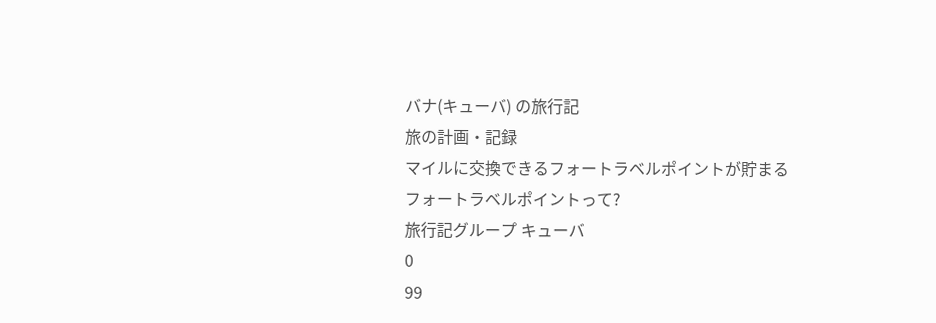バナ(キューバ) の旅行記
旅の計画・記録
マイルに交換できるフォートラベルポイントが貯まる
フォートラベルポイントって?
旅行記グループ キューバ
0
99